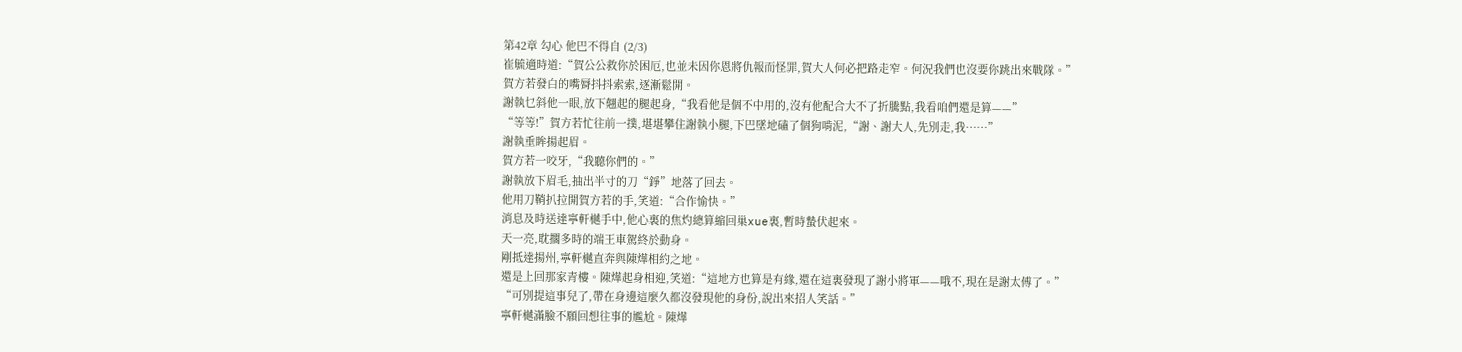第42章 勾心 他巴不得自 (2/3)
崔毓適時道:“賀公公救你於困厄,也並未因你恩將仇報而怪罪,賀大人何必把路走窄。何況我們也沒要你跳出來戰隊。”
賀方若發白的嘴脣抖抖索索,逐漸鬆開。
謝執乜斜他一眼,放下翹起的腿起身,“我看他是個不中用的,沒有他配合大不了折騰點,我看咱們還是算——”
“等等!”賀方若忙往前一撲,堪堪攀住謝執小腿,下巴墜地磕了個狗啃泥,“謝、謝大人,先別走,我……”
謝執垂眸揚起眉。
賀方若一咬牙,“我聽你們的。”
謝執放下眉毛,抽出半寸的刀“錚”地落了回去。
他用刀鞘扒拉開賀方若的手,笑道:“合作愉快。”
消息及時送達寧軒樾手中,他心裏的焦灼總算縮回巢xue裏,暫時蟄伏起來。
天一亮,耽擱多時的端王車駕終於動身。
剛抵達揚州,寧軒樾直奔與陳燁相約之地。
還是上回那家青樓。陳燁起身相迎,笑道:“這地方也算是有緣,還在這裏發現了謝小將軍——哦不,現在是謝太傅了。”
“可別提這事兒了,帶在身邊這麼久都沒發現他的身份,說出來招人笑話。”
寧軒樾滿臉不願回想往事的尷尬。陳燁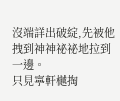沒端詳出破綻,先被他拽到神神祕祕地拉到一邊。
只見寧軒樾掏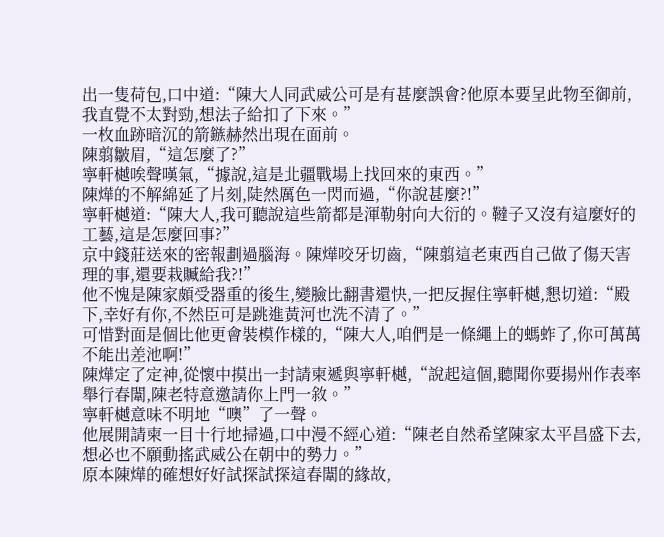出一隻荷包,口中道:“陳大人同武威公可是有甚麼誤會?他原本要呈此物至御前,我直覺不太對勁,想法子給扣了下來。”
一枚血跡暗沉的箭鏃赫然出現在面前。
陳翦皺眉,“這怎麼了?”
寧軒樾唉聲嘆氣,“據說,這是北疆戰場上找回來的東西。”
陳燁的不解綿延了片刻,陡然厲色一閃而過,“你說甚麼?!”
寧軒樾道:“陳大人,我可聽說這些箭都是渾勒射向大衍的。韃子又沒有這麼好的工藝,這是怎麼回事?”
京中錢莊送來的密報劃過腦海。陳燁咬牙切齒,“陳翦這老東西自己做了傷天害理的事,還要栽贓給我?!”
他不愧是陳家頗受器重的後生,變臉比翻書還快,一把反握住寧軒樾,懇切道:“殿下,幸好有你,不然臣可是跳進黃河也洗不清了。”
可惜對面是個比他更會裝模作樣的,“陳大人,咱們是一條繩上的螞蚱了,你可萬萬不能出差池啊!”
陳燁定了定神,從懷中摸出一封請柬遞與寧軒樾,“說起這個,聽聞你要揚州作表率舉行春闈,陳老特意邀請你上門一敘。”
寧軒樾意味不明地“噢”了一聲。
他展開請柬一目十行地掃過,口中漫不經心道:“陳老自然希望陳家太平昌盛下去,想必也不願動搖武威公在朝中的勢力。”
原本陳燁的確想好好試探試探這春闈的緣故,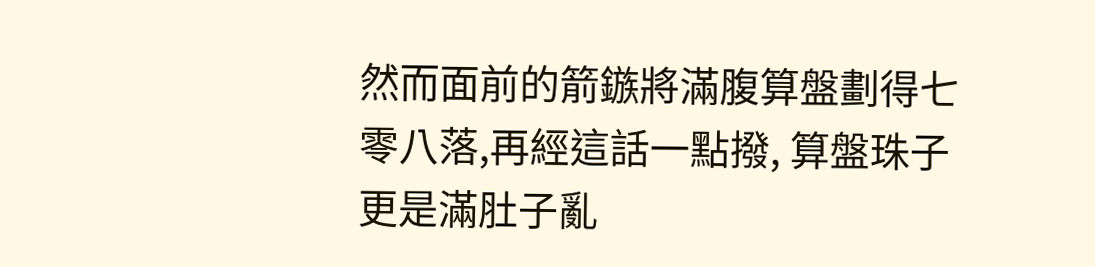然而面前的箭鏃將滿腹算盤劃得七零八落,再經這話一點撥, 算盤珠子更是滿肚子亂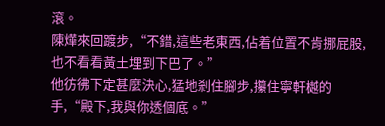滾。
陳燁來回踱步,“不錯,這些老東西,佔着位置不肯挪屁股,也不看看黃土埋到下巴了。”
他彷彿下定甚麼決心,猛地剎住腳步,攥住寧軒樾的手,“殿下,我與你透個底。”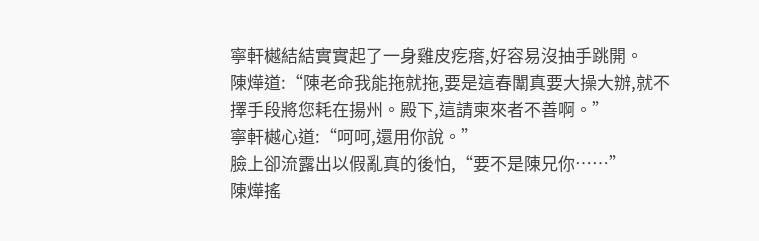寧軒樾結結實實起了一身雞皮疙瘩,好容易沒抽手跳開。
陳燁道:“陳老命我能拖就拖,要是這春闈真要大操大辦,就不擇手段將您耗在揚州。殿下,這請柬來者不善啊。”
寧軒樾心道:“呵呵,還用你說。”
臉上卻流露出以假亂真的後怕,“要不是陳兄你……”
陳燁搖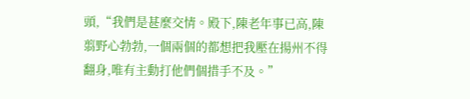頭,“我們是甚麼交情。殿下,陳老年事已高,陳翦野心勃勃,一個兩個的都想把我壓在揚州不得翻身,唯有主動打他們個措手不及。”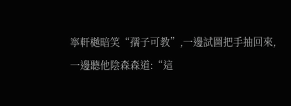寧軒樾暗笑“孺子可教”,一邊試圖把手抽回來,一邊聽他陰森森道:“這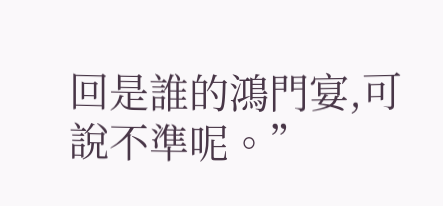回是誰的鴻門宴,可說不準呢。”